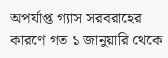অপর্যাপ্ত গ্যাস সরবরাহের কারণে গত ১ জানুয়ারি থেকে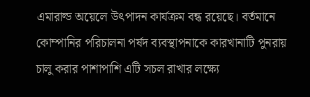এমারাল্ড অয়েলে উৎপাদন কার্যক্রম বন্ধ রয়েছে। বর্তমানে কোম্পানির পরিচালনা পর্ষদ ব্যবস্থাপনাকে কারখানাটি পুনরায় চালু করার পাশাপাশি এটি সচল রাখার লক্ষ্যে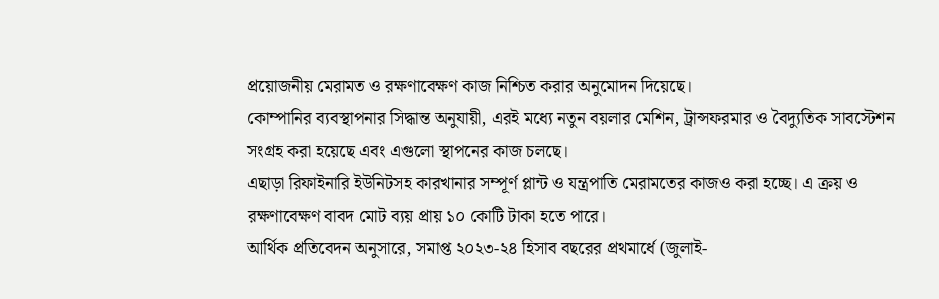প্রয়োজনীয় মেরামত ও রক্ষণাবেক্ষণ কাজ নিশ্চিত করার অনুমোদন দিয়েছে।
কোম্পানির ব্যবস্থাপনার সিদ্ধান্ত অনুযায়ী, এরই মধ্যে নতুন বয়লার মেশিন, ট্রান্সফরমার ও বৈদ্যুতিক সাবস্টেশন সংগ্রহ করা হয়েছে এবং এগুলো স্থাপনের কাজ চলছে।
এছাড়া রিফাইনারি ইউনিটসহ কারখানার সম্পূর্ণ প্লান্ট ও যন্ত্রপাতি মেরামতের কাজও করা হচ্ছে। এ ক্রয় ও রক্ষণাবেক্ষণ বাবদ মোট ব্যয় প্রায় ১০ কোটি টাকা হতে পারে।
আর্থিক প্রতিবেদন অনুসারে, সমাপ্ত ২০২৩-২৪ হিসাব বছরের প্রথমার্ধে (জুলাই-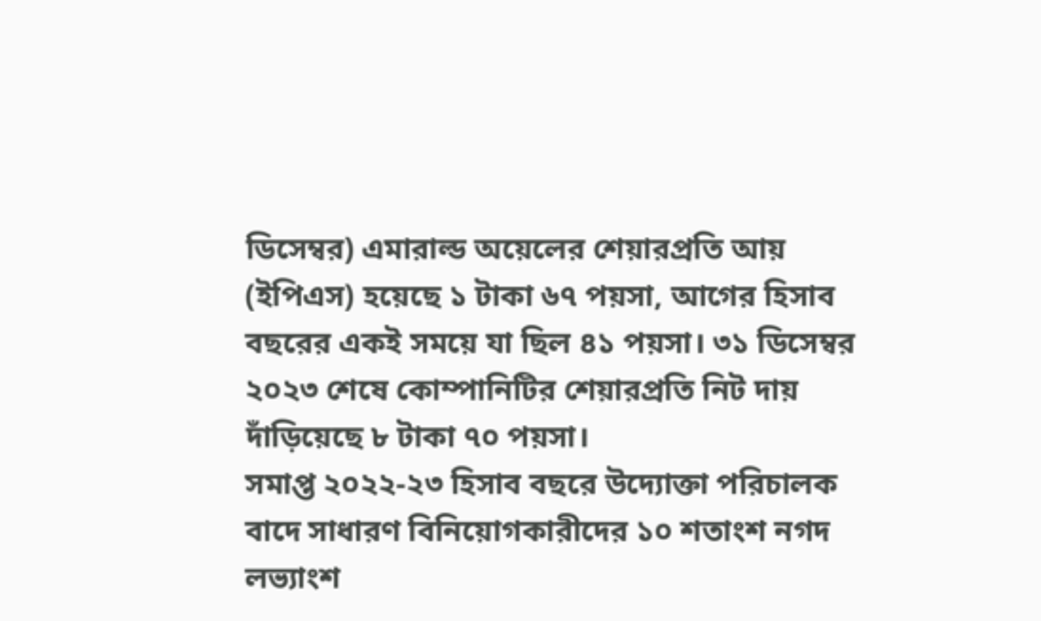ডিসেম্বর) এমারাল্ড অয়েলের শেয়ারপ্রতি আয় (ইপিএস) হয়েছে ১ টাকা ৬৭ পয়সা, আগের হিসাব বছরের একই সময়ে যা ছিল ৪১ পয়সা। ৩১ ডিসেম্বর ২০২৩ শেষে কোম্পানিটির শেয়ারপ্রতি নিট দায় দাঁড়িয়েছে ৮ টাকা ৭০ পয়সা।
সমাপ্ত ২০২২-২৩ হিসাব বছরে উদ্যোক্তা পরিচালক বাদে সাধারণ বিনিয়োগকারীদের ১০ শতাংশ নগদ লভ্যাংশ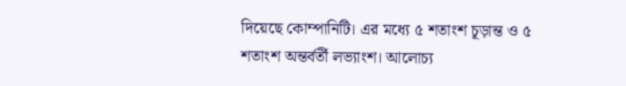দিয়েছে কোম্পানিটি। এর মধ্যে ৫ শতাংশ চূড়ান্ত ও ৫ শতাংশ অন্তর্বর্তী লভ্যাংশ। আলোচ্য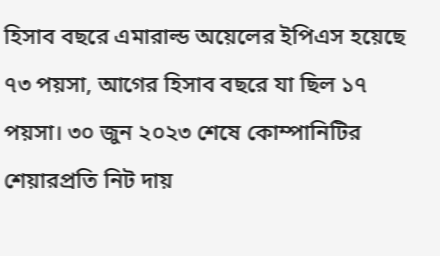হিসাব বছরে এমারাল্ড অয়েলের ইপিএস হয়েছে ৭৩ পয়সা, আগের হিসাব বছরে যা ছিল ১৭ পয়সা। ৩০ জুন ২০২৩ শেষে কোম্পানিটির শেয়ারপ্রতি নিট দায়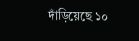দাঁড়িয়েছে ১০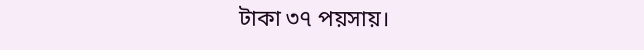টাকা ৩৭ পয়সায়।